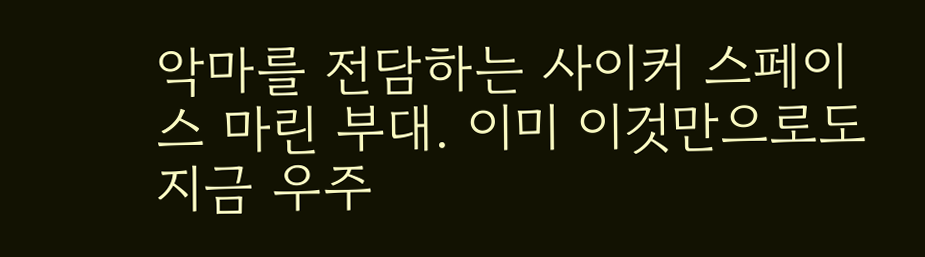악마를 전담하는 사이커 스페이스 마린 부대. 이미 이것만으로도 지금 우주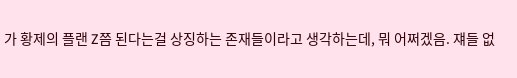가 황제의 플랜 Z쯤 된다는걸 상징하는 존재들이라고 생각하는데, 뭐 어쩌겠음. 쟤들 없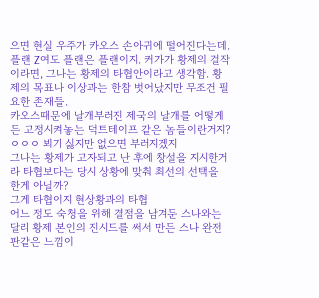으면 현실 우주가 카오스 손아귀에 떨어진다는데. 플랜 Z여도 플랜은 플랜이지. 커가가 황제의 걸작이라면, 그나는 황제의 타협안이라고 생각함. 황제의 목표나 이상과는 한참 벗어났지만 무조건 필요한 존재들.
카오스때문에 날개부러진 제국의 날개를 어떻게든 고정시켜놓는 덕트테이프 같은 놈들이란거지?
ㅇㅇㅇ 뵈기 싫지만 없으면 부러지겠지
그나는 황제가 고자되고 난 후에 창설을 지시한거라 타협보다는 당시 상황에 맞춰 최선의 선택을 한게 아닐까?
그게 타협이지 현상황과의 타협
어느 정도 숙청을 위해 결점을 남겨둔 스나와는 달리 황제 본인의 진시드를 써서 만든 스나 완전판같은 느낌이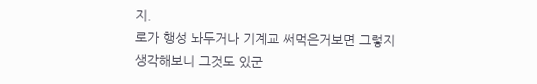지.
로가 행성 놔두거나 기계교 써먹은거보면 그렇지
생각해보니 그것도 있군